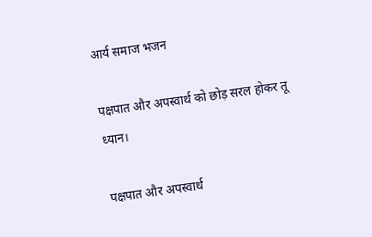आर्य समाज भजन

पक्षपात और अपस्वार्थ को छोड़ सरल होकर तू ध्यान।

पक्षपात और अपस्वार्थ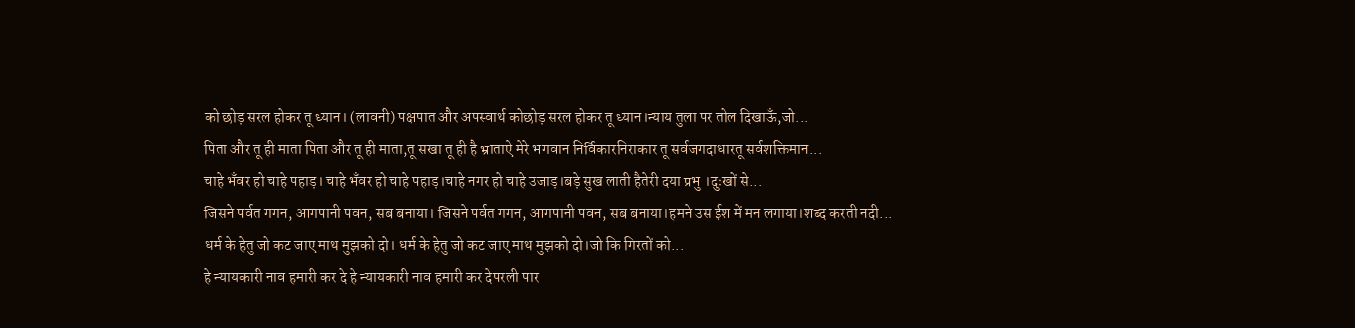को छोड़ सरल होकर तू ध्यान। (लावनी) पक्षपात और अपस्वार्थ कोछोड़ सरल होकर तू ध्यान।न्याय तुला पर तोल दिखाऊँ,जो...
पिता और तू ही माता पिता और तू ही माता,तू सखा तू ही है भ्राताऐ मेरे भगवान निर्विकारनिराकार तू सर्वजगदाधारतू सर्वशक्तिमान...
चाहे भँवर हो चाहे पहाड़। चाहे भँवर हो चाहे पहाड़।चाहे नगर हो चाहे उजाड़।बड़े सुख लाती हैतेरी दया प्रभु ।दुःखों से...
जिसने पर्वत गगन, आगपानी पवन, सब बनाया। जिसने पर्वत गगन, आगपानी पवन, सब बनाया।हमने उस ईश में मन लगाया।शब्द करती नदी...
धर्म के हेतु जो कट जाए माथ मुझको दो। धर्म के हेतु जो कट जाए माथ मुझको दो।जो कि गिरतों को...
हे न्यायकारी नाव हमारी कर दे हे न्यायकारी नाव हमारी कर देपरली पार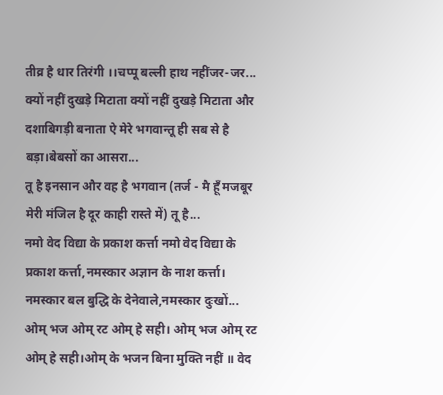तीव्र है धार तिरंगी ।।चप्पू बल्ली हाथ नहींजर-जर...
क्यों नहीं दुखड़े मिटाता क्यों नहीं दुखड़े मिटाता और दशाबिगड़ी बनाता ऐ मेरे भगवान्तू ही सब से है बड़ा।बेबसों का आसरा...
तू है इनसान और वह है भगवान (तर्ज - मै हूँ मजबूर मेरी मंजिल है दूर काही रास्ते में) तू है...
नमो वेद विद्या के प्रकाश कर्त्ता नमो वेद विद्या के प्रकाश कर्त्ता,नमस्कार अज्ञान के नाश कर्त्ता। नमस्कार बल बुद्धि के देनेवाले,नमस्कार दुःखों...
ओम् भज ओम् रट ओम् हे सही। ओम् भज ओम् रट ओम् हे सही।ओम् के भजन बिना मुक्ति नहीं ॥ वेद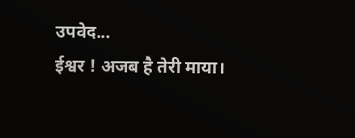उपवेद...
ईश्वर ! अजब है तेरी माया।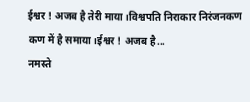ईश्वर ! अजब है तेरी माया।विश्वपति निराकार निरंजनकण कण में है समाया।ईश्वर ! अजब है...
नमस्ते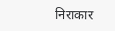निराकार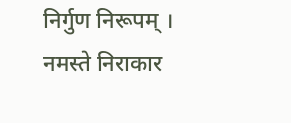निर्गुण निरूपम् । नमस्ते निराकार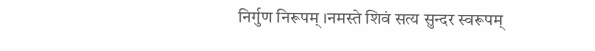निर्गुण निरूपम् ।नमस्ते शिवं सत्य सुन्दर स्वरूपम्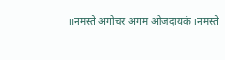॥नमस्ते अगोचर अगम ओजदायकं ।नमस्ते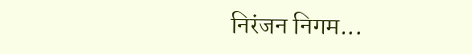निरंजन निगम...